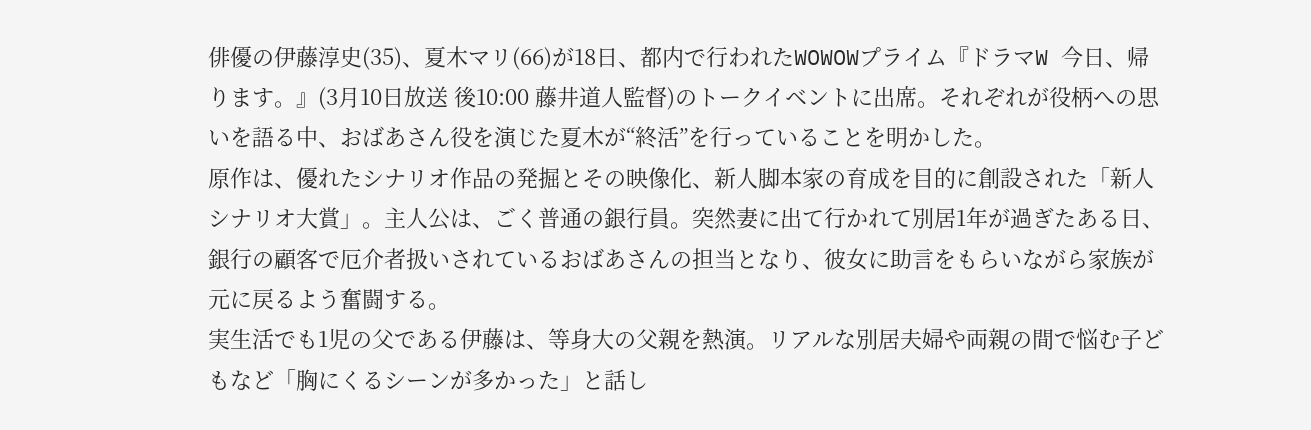俳優の伊藤淳史(35)、夏木マリ(66)が18日、都内で行われたWOWOWプライム『ドラマW 今日、帰ります。』(3月10日放送 後10:00 藤井道人監督)のトークイベントに出席。それぞれが役柄への思いを語る中、おばあさん役を演じた夏木が“終活”を行っていることを明かした。
原作は、優れたシナリオ作品の発掘とその映像化、新人脚本家の育成を目的に創設された「新人シナリオ大賞」。主人公は、ごく普通の銀行員。突然妻に出て行かれて別居1年が過ぎたある日、銀行の顧客で厄介者扱いされているおばあさんの担当となり、彼女に助言をもらいながら家族が元に戻るよう奮闘する。
実生活でも1児の父である伊藤は、等身大の父親を熱演。リアルな別居夫婦や両親の間で悩む子どもなど「胸にくるシーンが多かった」と話し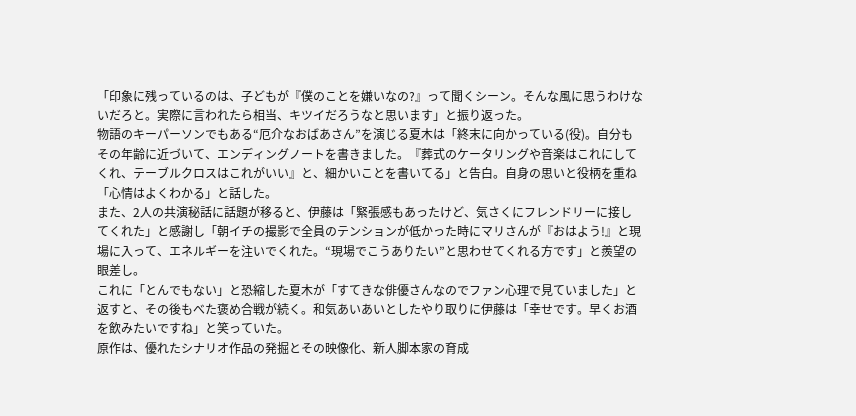「印象に残っているのは、子どもが『僕のことを嫌いなの?』って聞くシーン。そんな風に思うわけないだろと。実際に言われたら相当、キツイだろうなと思います」と振り返った。
物語のキーパーソンでもある“厄介なおばあさん”を演じる夏木は「終末に向かっている(役)。自分もその年齢に近づいて、エンディングノートを書きました。『葬式のケータリングや音楽はこれにしてくれ、テーブルクロスはこれがいい』と、細かいことを書いてる」と告白。自身の思いと役柄を重ね「心情はよくわかる」と話した。
また、2人の共演秘話に話題が移ると、伊藤は「緊張感もあったけど、気さくにフレンドリーに接してくれた」と感謝し「朝イチの撮影で全員のテンションが低かった時にマリさんが『おはよう!』と現場に入って、エネルギーを注いでくれた。“現場でこうありたい”と思わせてくれる方です」と羨望の眼差し。
これに「とんでもない」と恐縮した夏木が「すてきな俳優さんなのでファン心理で見ていました」と返すと、その後もべた褒め合戦が続く。和気あいあいとしたやり取りに伊藤は「幸せです。早くお酒を飲みたいですね」と笑っていた。
原作は、優れたシナリオ作品の発掘とその映像化、新人脚本家の育成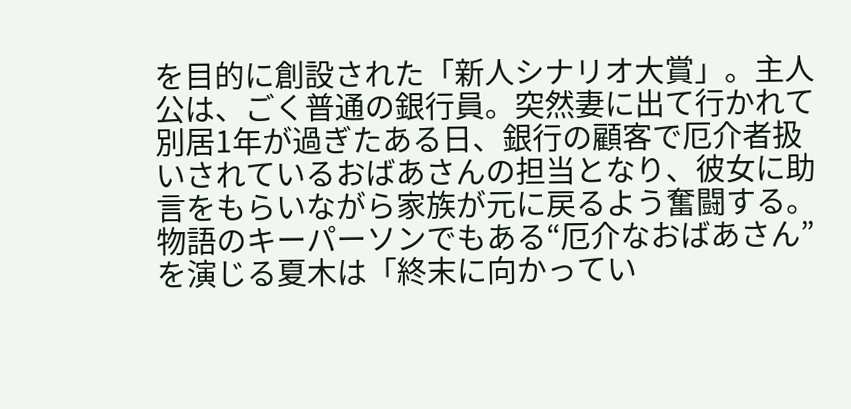を目的に創設された「新人シナリオ大賞」。主人公は、ごく普通の銀行員。突然妻に出て行かれて別居1年が過ぎたある日、銀行の顧客で厄介者扱いされているおばあさんの担当となり、彼女に助言をもらいながら家族が元に戻るよう奮闘する。
物語のキーパーソンでもある“厄介なおばあさん”を演じる夏木は「終末に向かってい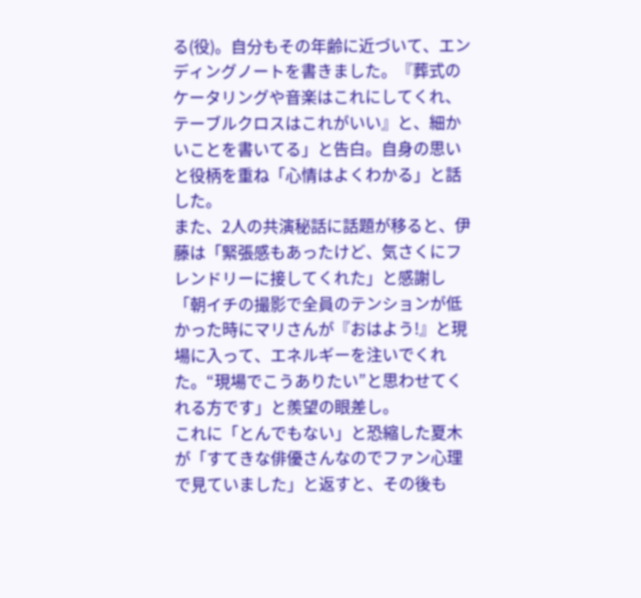る(役)。自分もその年齢に近づいて、エンディングノートを書きました。『葬式のケータリングや音楽はこれにしてくれ、テーブルクロスはこれがいい』と、細かいことを書いてる」と告白。自身の思いと役柄を重ね「心情はよくわかる」と話した。
また、2人の共演秘話に話題が移ると、伊藤は「緊張感もあったけど、気さくにフレンドリーに接してくれた」と感謝し「朝イチの撮影で全員のテンションが低かった時にマリさんが『おはよう!』と現場に入って、エネルギーを注いでくれた。“現場でこうありたい”と思わせてくれる方です」と羨望の眼差し。
これに「とんでもない」と恐縮した夏木が「すてきな俳優さんなのでファン心理で見ていました」と返すと、その後も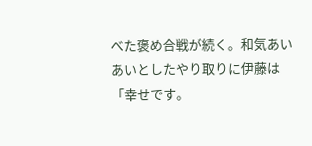べた褒め合戦が続く。和気あいあいとしたやり取りに伊藤は「幸せです。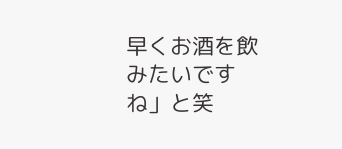早くお酒を飲みたいですね」と笑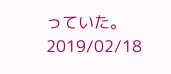っていた。
2019/02/18